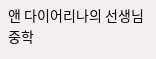앤 다이어리나의 선생님 중학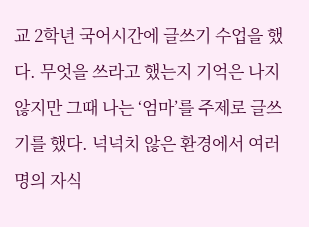교 2학년 국어시간에 글쓰기 수업을 했다. 무엇을 쓰라고 했는지 기억은 나지 않지만 그때 나는 ‘엄마’를 주제로 글쓰기를 했다. 넉넉치 않은 환경에서 여러 명의 자식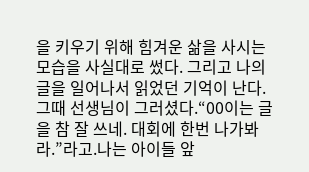을 키우기 위해 힘겨운 삶을 사시는 모습을 사실대로 썼다. 그리고 나의 글을 일어나서 읽었던 기억이 난다. 그때 선생님이 그러셨다.“00이는 글을 참 잘 쓰네. 대회에 한번 나가봐라.”라고.나는 아이들 앞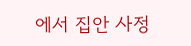에서 집안 사정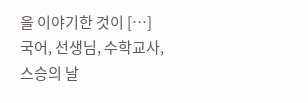을 이야기한 것이 […] 국어, 선생님, 수학교사, 스승의 날